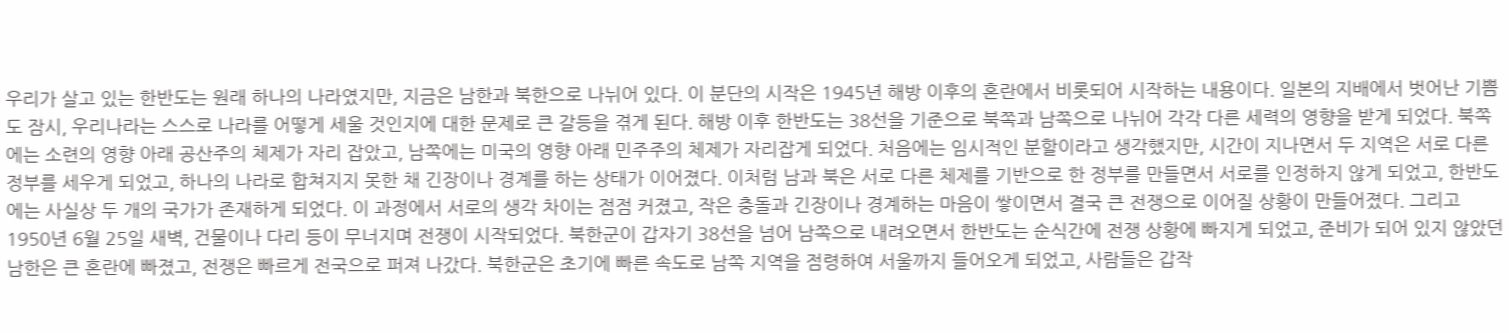우리가 살고 있는 한반도는 원래 하나의 나라였지만, 지금은 남한과 북한으로 나뉘어 있다. 이 분단의 시작은 1945년 해방 이후의 혼란에서 비롯되어 시작하는 내용이다. 일본의 지배에서 벗어난 기쁨도 잠시, 우리나라는 스스로 나라를 어떻게 세울 것인지에 대한 문제로 큰 갈등을 겪게 된다. 해방 이후 한반도는 38선을 기준으로 북쪽과 남쪽으로 나뉘어 각각 다른 세력의 영향을 받게 되었다. 북쪽에는 소련의 영향 아래 공산주의 체제가 자리 잡았고, 남쪽에는 미국의 영향 아래 민주주의 체제가 자리잡게 되었다. 처음에는 임시적인 분할이라고 생각했지만, 시간이 지나면서 두 지역은 서로 다른 정부를 세우게 되었고, 하나의 나라로 합쳐지지 못한 채 긴장이나 경계를 하는 상태가 이어졌다. 이처럼 남과 북은 서로 다른 체제를 기반으로 한 정부를 만들면서 서로를 인정하지 않게 되었고, 한반도에는 사실상 두 개의 국가가 존재하게 되었다. 이 과정에서 서로의 생각 차이는 점점 커졌고, 작은 충돌과 긴장이나 경계하는 마음이 쌓이면서 결국 큰 전쟁으로 이어질 상황이 만들어졌다. 그리고 1950년 6월 25일 새벽, 건물이나 다리 등이 무너지며 전쟁이 시작되었다. 북한군이 갑자기 38선을 넘어 남쪽으로 내려오면서 한반도는 순식간에 전쟁 상황에 빠지게 되었고, 준비가 되어 있지 않았던 남한은 큰 혼란에 빠졌고, 전쟁은 빠르게 전국으로 퍼져 나갔다. 북한군은 초기에 빠른 속도로 남쪽 지역을 점령하여 서울까지 들어오게 되었고, 사람들은 갑작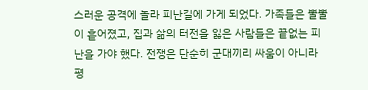스러운 공격에 놀라 피난길에 가게 되었다. 가족들은 뿔뿔이 흩어졌고, 집과 삶의 터전을 잃은 사람들은 끝없는 피난을 가야 했다. 전쟁은 단순히 군대끼리 싸움이 아니라 평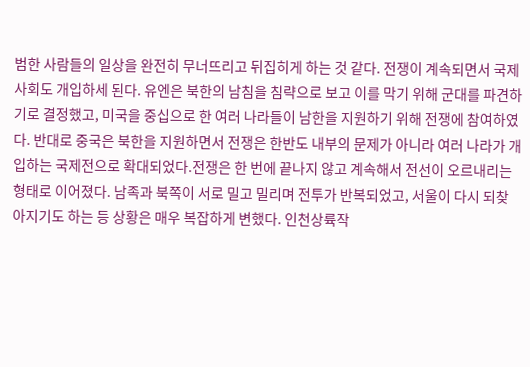범한 사람들의 일상을 완전히 무너뜨리고 뒤집히게 하는 것 같다. 전쟁이 계속되면서 국제 사회도 개입하세 된다. 유엔은 북한의 남침을 침략으로 보고 이를 막기 위해 군대를 파견하기로 결정했고, 미국을 중십으로 한 여러 나라들이 남한을 지원하기 위해 전쟁에 참여하였다. 반대로 중국은 북한을 지원하면서 전쟁은 한반도 내부의 문제가 아니라 여러 나라가 개입하는 국제전으로 확대되었다.전쟁은 한 번에 끝나지 않고 계속해서 전선이 오르내리는 형태로 이어졌다. 남족과 북쪽이 서로 밀고 밀리며 전투가 반복되었고, 서울이 다시 되찾아지기도 하는 등 상황은 매우 복잡하게 변했다. 인천상륙작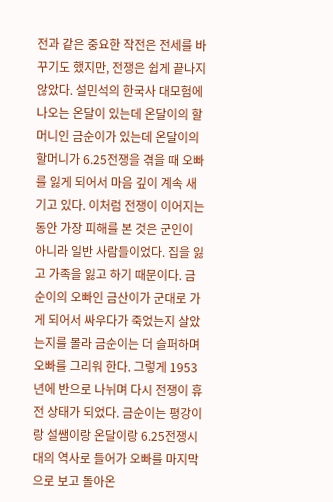전과 같은 중요한 작전은 전세를 바꾸기도 했지만, 전쟁은 쉽게 끝나지 않았다. 설민석의 한국사 대모험에 나오는 온달이 있는데 온달이의 할머니인 금순이가 있는데 온달이의 할머니가 6.25전쟁을 겪을 때 오빠를 잃게 되어서 마음 깊이 계속 새기고 있다. 이처럼 전쟁이 이어지는 동안 가장 피해를 본 것은 군인이 아니라 일반 사람들이었다. 집을 잃고 가족을 잃고 하기 때문이다. 금순이의 오빠인 금산이가 군대로 가게 되어서 싸우다가 죽었는지 살았는지를 몰라 금순이는 더 슬퍼하며 오빠를 그리워 한다. 그렇게 1953년에 반으로 나뉘며 다시 전쟁이 휴전 상태가 되었다. 금순이는 평강이랑 설쌤이랑 온달이랑 6.25전쟁시대의 역사로 들어가 오빠를 마지막으로 보고 돌아온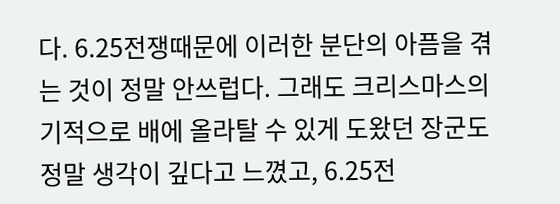다. 6.25전쟁때문에 이러한 분단의 아픔을 겪는 것이 정말 안쓰럽다. 그래도 크리스마스의 기적으로 배에 올라탈 수 있게 도왔던 장군도 정말 생각이 깊다고 느꼈고, 6.25전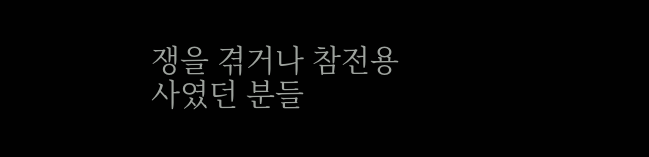쟁을 겪거나 참전용사였던 분들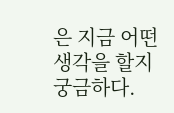은 지금 어떤 생각을 할지 궁금하다.